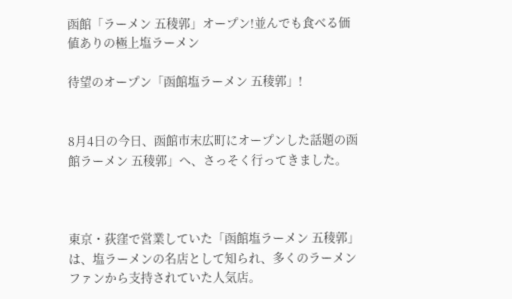函館「ラーメン 五稜郭」オープン!並んでも食べる価値ありの極上塩ラーメン

待望のオープン「函館塩ラーメン 五稜郭」!


8月4日の今日、函館市末広町にオープンした話題の函館ラーメン 五稜郭」へ、さっそく行ってきました。



東京・荻窪で営業していた「函館塩ラーメン 五稜郭」は、塩ラーメンの名店として知られ、多くのラーメンファンから支持されていた人気店。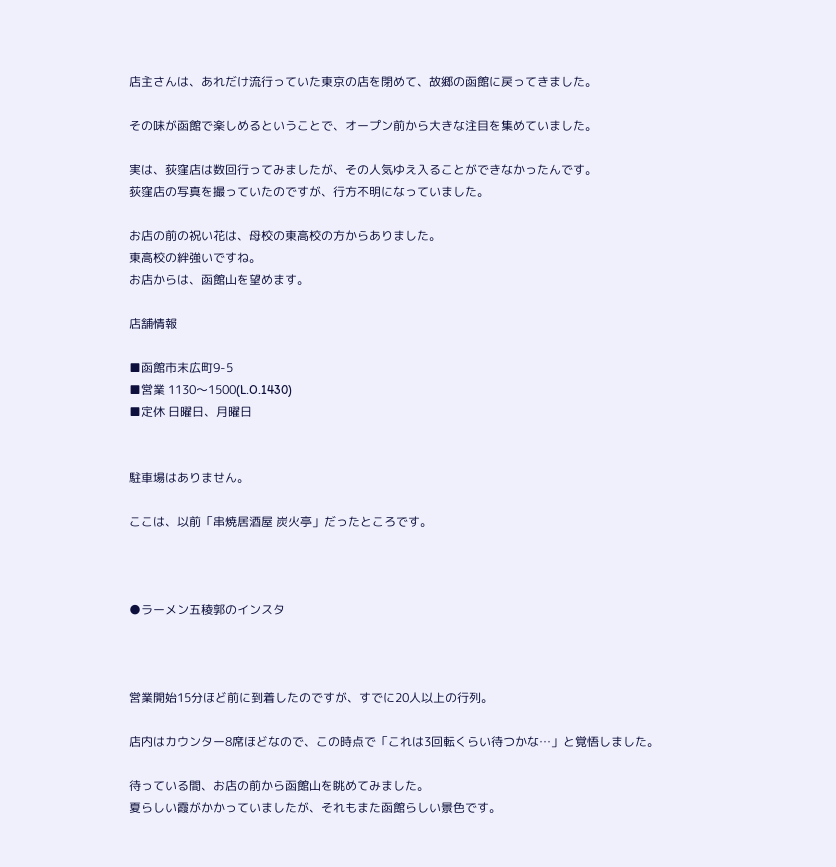店主さんは、あれだけ流行っていた東京の店を閉めて、故郷の函館に戻ってきました。

その味が函館で楽しめるということで、オープン前から大きな注目を集めていました。

実は、荻窪店は数回行ってみましたが、その人気ゆえ入ることができなかったんです。
荻窪店の写真を撮っていたのですが、行方不明になっていました。

お店の前の祝い花は、母校の東高校の方からありました。
東高校の絆強いですね。
お店からは、函館山を望めます。

店舗情報

■函館市末広町9-5
■営業 1130〜1500(L.O.1430)
■定休 日曜日、月曜日


駐車場はありません。

ここは、以前「串焼居酒屋 炭火亭」だったところです。



●ラーメン五稜郭のインスタ



営業開始15分ほど前に到着したのですが、すでに20人以上の行列。

店内はカウンター8席ほどなので、この時点で「これは3回転くらい待つかな…」と覚悟しました。

待っている間、お店の前から函館山を眺めてみました。
夏らしい霞がかかっていましたが、それもまた函館らしい景色です。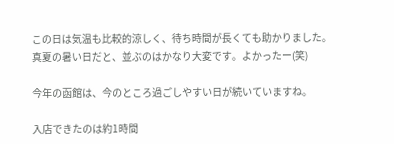この日は気温も比較的涼しく、待ち時間が長くても助かりました。
真夏の暑い日だと、並ぶのはかなり大変です。よかったー(笑)

今年の函館は、今のところ過ごしやすい日が続いていますね。

入店できたのは約1時間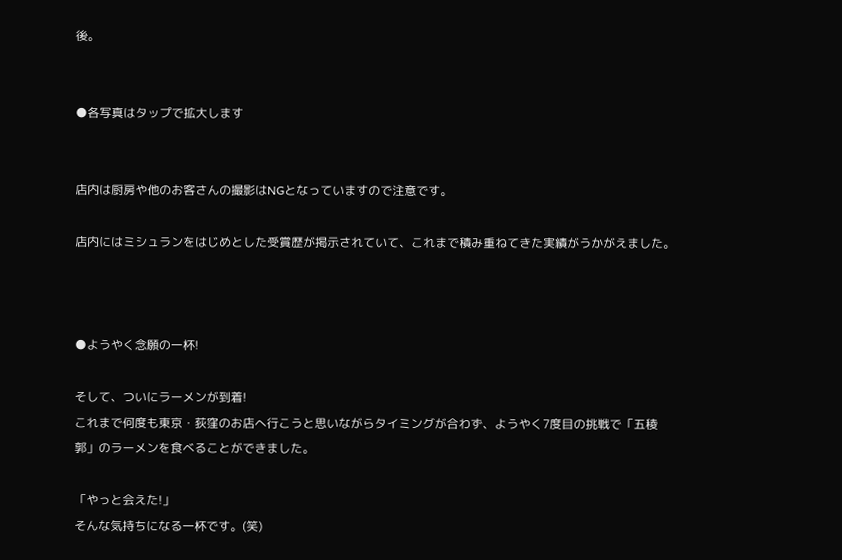後。


●各写真はタップで拡大します


店内は厨房や他のお客さんの撮影はNGとなっていますので注意です。

店内にはミシュランをはじめとした受賞歴が掲示されていて、これまで積み重ねてきた実績がうかがえました。



●ようやく念願の一杯!

そして、ついにラーメンが到着!
これまで何度も東京・荻窪のお店へ行こうと思いながらタイミングが合わず、ようやく7度目の挑戦で「五稜郭」のラーメンを食べることができました。

「やっと会えた!」
そんな気持ちになる一杯です。(笑)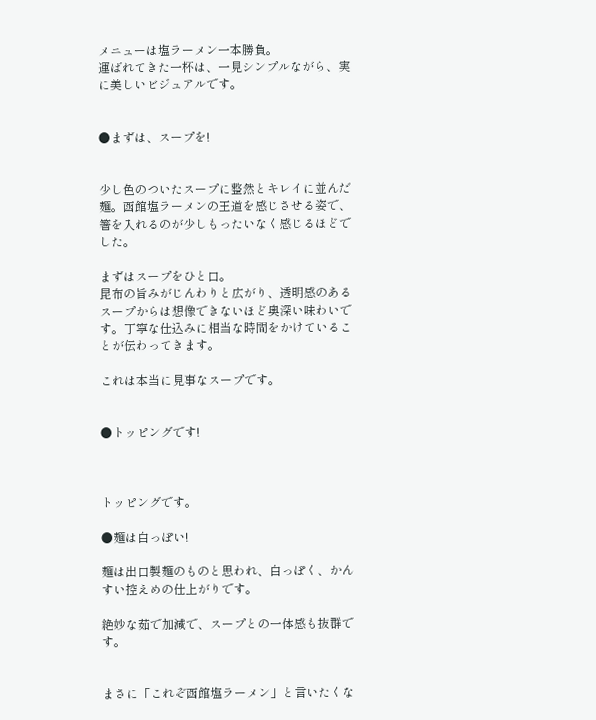メニューは塩ラーメン一本勝負。
運ばれてきた一杯は、一見シンプルながら、実に美しいビジュアルです。


●まずは、スープを!


少し色のついたスープに整然とキレイに並んだ麺。函館塩ラーメンの王道を感じさせる姿で、箸を入れるのが少しもったいなく感じるほどでした。

まずはスープをひと口。
昆布の旨みがじんわりと広がり、透明感のあるスープからは想像できないほど奥深い味わいです。丁寧な仕込みに相当な時間をかけていることが伝わってきます。

これは本当に見事なスープです。


●トッピングです!



トッピングです。

●麺は白っぽい!

麺は出口製麺のものと思われ、白っぽく、かんすい控えめの仕上がりです。

絶妙な茹で加減で、スープとの一体感も抜群です。


まさに「これぞ函館塩ラーメン」と言いたくな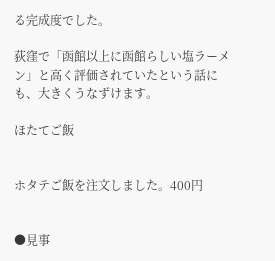る完成度でした。

荻窪で「函館以上に函館らしい塩ラーメン」と高く評価されていたという話にも、大きくうなずけます。

ほたてご飯


ホタテご飯を注文しました。400円


●見事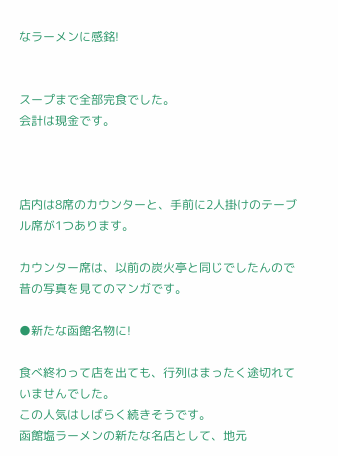なラーメンに感銘!


スープまで全部完食でした。
会計は現金です。



店内は8席のカウンターと、手前に2人掛けのテーブル席が1つあります。

カウンター席は、以前の炭火亭と同じでしたんので昔の写真を見てのマンガです。

●新たな函館名物に!

食べ終わって店を出ても、行列はまったく途切れていませんでした。
この人気はしばらく続きそうです。
函館塩ラーメンの新たな名店として、地元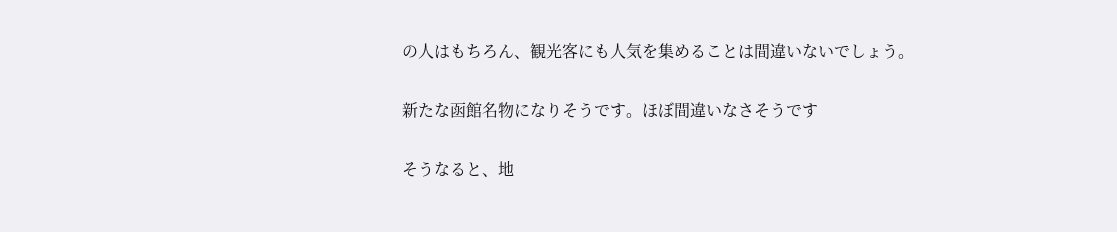の人はもちろん、観光客にも人気を集めることは間違いないでしょう。

新たな函館名物になりそうです。ほぼ間違いなさそうです

そうなると、地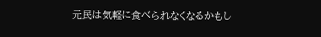元民は気軽に食べられなくなるかもし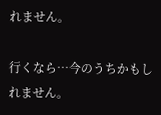れません。

行くなら…今のうちかもしれません。